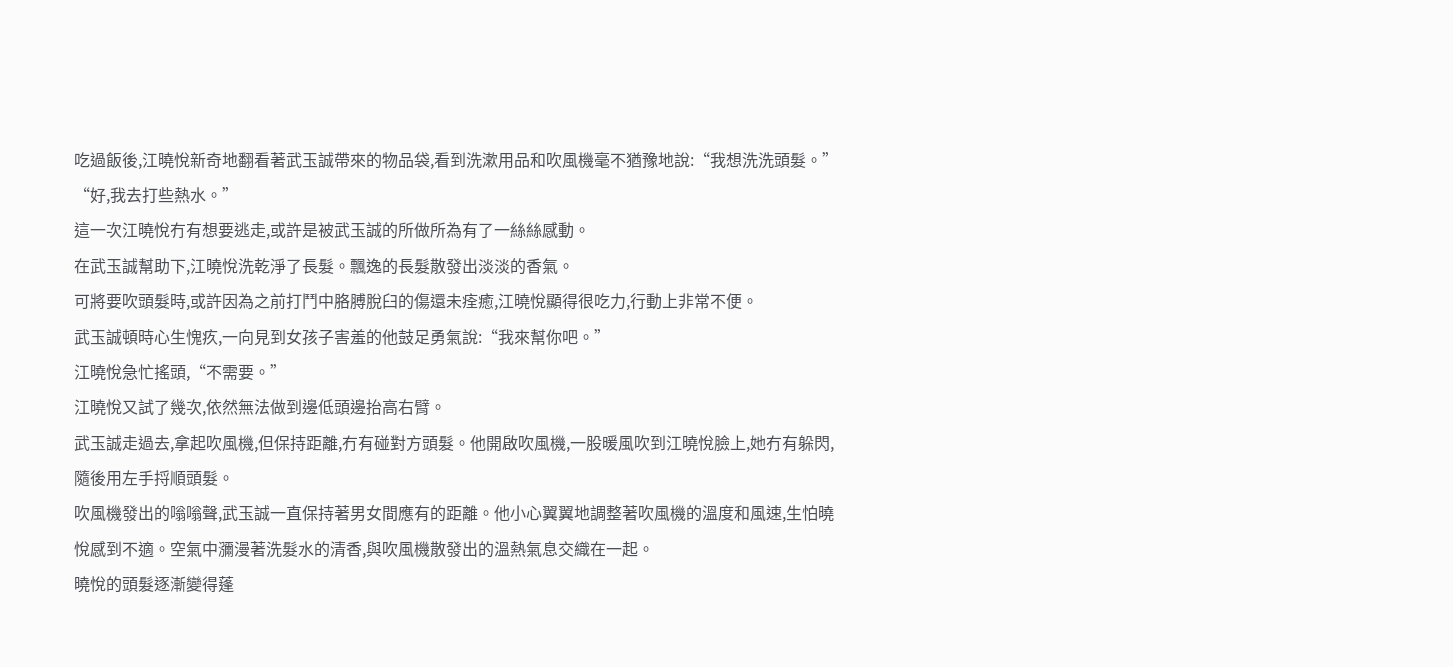吃過飯後,江曉悅新奇地翻看著武玉誠帶來的物品袋,看到洗漱用品和吹風機毫不猶豫地說:“我想洗洗頭髮。”
“好,我去打些熱水。”
這一次江曉悅冇有想要逃走,或許是被武玉誠的所做所為有了一絲絲感動。
在武玉誠幫助下,江曉悅洗乾淨了長髮。飄逸的長髮散發出淡淡的香氣。
可將要吹頭髮時,或許因為之前打鬥中胳膊脫臼的傷還未痊癒,江曉悅顯得很吃力,行動上非常不便。
武玉誠頓時心生愧疚,一向見到女孩子害羞的他鼓足勇氣說:“我來幫你吧。”
江曉悅急忙搖頭,“不需要。”
江曉悅又試了幾次,依然無法做到邊低頭邊抬高右臂。
武玉誠走過去,拿起吹風機,但保持距離,冇有碰對方頭髮。他開啟吹風機,一股暖風吹到江曉悅臉上,她冇有躲閃,隨後用左手捋順頭髮。
吹風機發出的嗡嗡聲,武玉誠一直保持著男女間應有的距離。他小心翼翼地調整著吹風機的溫度和風速,生怕曉悅感到不適。空氣中瀰漫著洗髮水的清香,與吹風機散發出的溫熱氣息交織在一起。
曉悅的頭髮逐漸變得蓬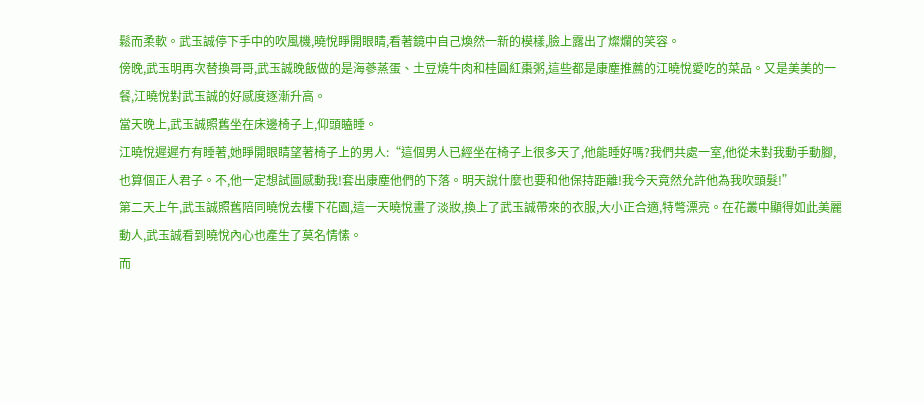鬆而柔軟。武玉誠停下手中的吹風機,曉悅睜開眼睛,看著鏡中自己煥然一新的模樣,臉上露出了燦爛的笑容。
傍晚,武玉明再次替換哥哥,武玉誠晚飯做的是海蔘蒸蛋、土豆燒牛肉和桂圓紅棗粥,這些都是康塵推薦的江曉悅愛吃的菜品。又是美美的一餐,江曉悅對武玉誠的好感度逐漸升高。
當天晚上,武玉誠照舊坐在床邊椅子上,仰頭瞌睡。
江曉悅遲遲冇有睡著,她睜開眼睛望著椅子上的男人:“這個男人已經坐在椅子上很多天了,他能睡好嗎?我們共處一室,他從未對我動手動腳,也算個正人君子。不,他一定想試圖感動我!套出康塵他們的下落。明天說什麼也要和他保持距離!我今天竟然允許他為我吹頭髮!”
第二天上午,武玉誠照舊陪同曉悅去樓下花園,這一天曉悅畫了淡妝,換上了武玉誠帶來的衣服,大小正合適,特彆漂亮。在花叢中顯得如此美麗動人,武玉誠看到曉悅內心也產生了莫名情愫。
而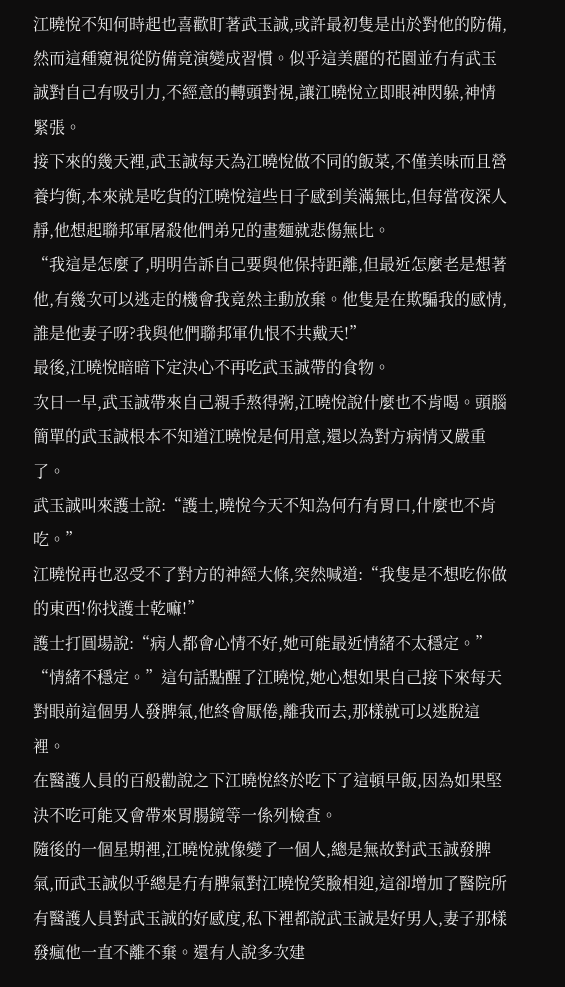江曉悅不知何時起也喜歡盯著武玉誠,或許最初隻是出於對他的防備,然而這種窺視從防備竟演變成習慣。似乎這美麗的花園並冇有武玉誠對自己有吸引力,不經意的轉頭對視,讓江曉悅立即眼神閃躲,神情緊張。
接下來的幾天裡,武玉誠每天為江曉悅做不同的飯菜,不僅美味而且營養均衡,本來就是吃貨的江曉悅這些日子感到美滿無比,但每當夜深人靜,他想起聯邦軍屠殺他們弟兄的畫麵就悲傷無比。
“我這是怎麼了,明明告訴自己要與他保持距離,但最近怎麼老是想著他,有幾次可以逃走的機會我竟然主動放棄。他隻是在欺騙我的感情,誰是他妻子呀?我與他們聯邦軍仇恨不共戴天!”
最後,江曉悅暗暗下定決心不再吃武玉誠帶的食物。
次日一早,武玉誠帶來自己親手熬得粥,江曉悅說什麼也不肯喝。頭腦簡單的武玉誠根本不知道江曉悅是何用意,還以為對方病情又嚴重了。
武玉誠叫來護士說:“護士,曉悅今天不知為何冇有胃口,什麼也不肯吃。”
江曉悅再也忍受不了對方的神經大條,突然喊道:“我隻是不想吃你做的東西!你找護士乾嘛!”
護士打圓場說:“病人都會心情不好,她可能最近情緒不太穩定。”
“情緒不穩定。”這句話點醒了江曉悅,她心想如果自己接下來每天對眼前這個男人發脾氣,他終會厭倦,離我而去,那樣就可以逃脫這裡。
在醫護人員的百般勸說之下江曉悅終於吃下了這頓早飯,因為如果堅決不吃可能又會帶來胃腸鏡等一係列檢查。
隨後的一個星期裡,江曉悅就像變了一個人,總是無故對武玉誠發脾氣,而武玉誠似乎總是冇有脾氣對江曉悅笑臉相迎,這卻增加了醫院所有醫護人員對武玉誠的好感度,私下裡都說武玉誠是好男人,妻子那樣發瘋他一直不離不棄。還有人說多次建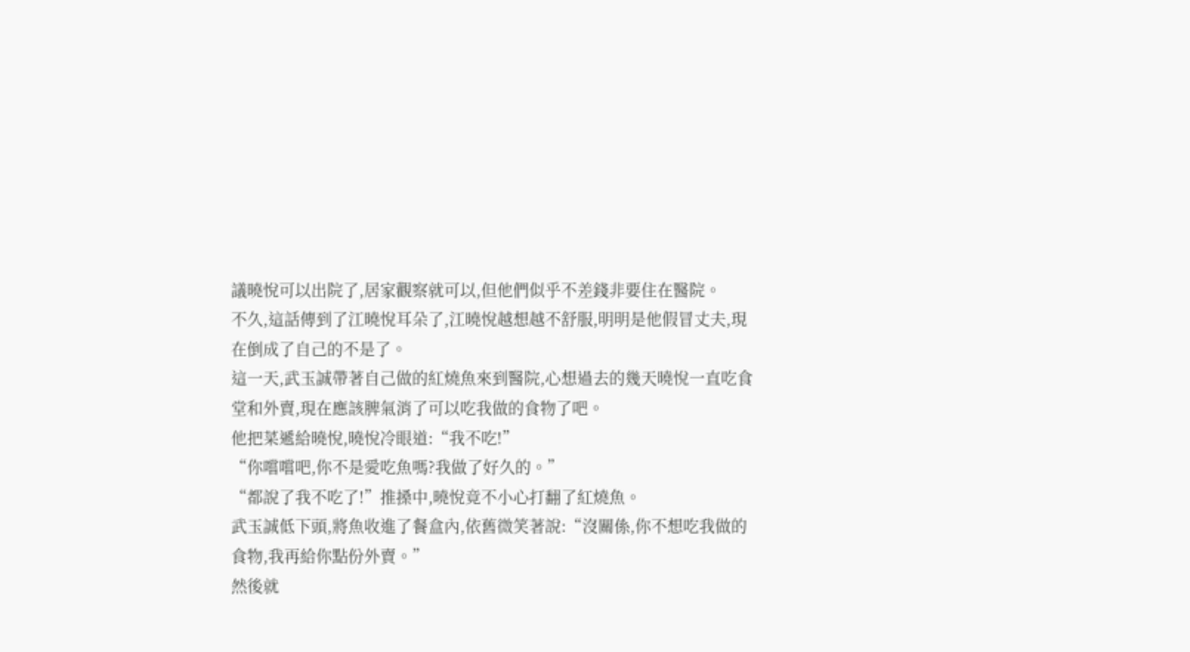議曉悅可以出院了,居家觀察就可以,但他們似乎不差錢非要住在醫院。
不久,這話傳到了江曉悅耳朵了,江曉悅越想越不舒服,明明是他假冒丈夫,現在倒成了自己的不是了。
這一天,武玉誠帶著自己做的紅燒魚來到醫院,心想過去的幾天曉悅一直吃食堂和外賣,現在應該脾氣消了可以吃我做的食物了吧。
他把菜遞給曉悅,曉悅冷眼道:“我不吃!”
“你嚐嚐吧,你不是愛吃魚嗎?我做了好久的。”
“都說了我不吃了!”推搡中,曉悅竟不小心打翻了紅燒魚。
武玉誠低下頭,將魚收進了餐盒內,依舊微笑著說:“沒關係,你不想吃我做的食物,我再給你點份外賣。”
然後就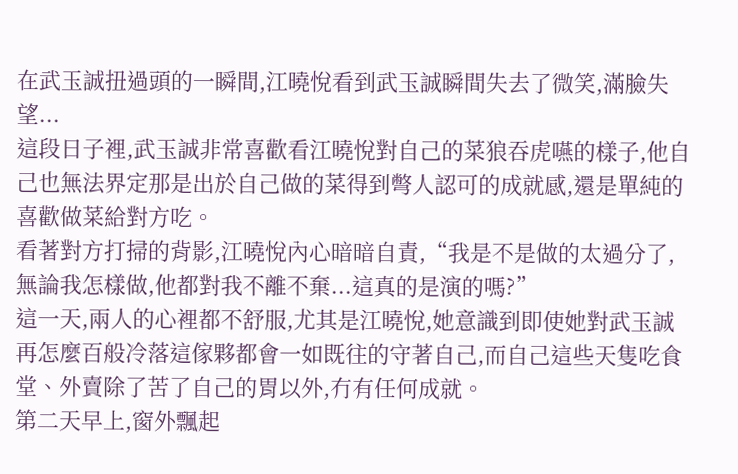在武玉誠扭過頭的一瞬間,江曉悅看到武玉誠瞬間失去了微笑,滿臉失望...
這段日子裡,武玉誠非常喜歡看江曉悅對自己的菜狼吞虎嚥的樣子,他自己也無法界定那是出於自己做的菜得到彆人認可的成就感,還是單純的喜歡做菜給對方吃。
看著對方打掃的背影,江曉悅內心暗暗自責,“我是不是做的太過分了,無論我怎樣做,他都對我不離不棄...這真的是演的嗎?”
這一天,兩人的心裡都不舒服,尤其是江曉悅,她意識到即使她對武玉誠再怎麼百般冷落這傢夥都會一如既往的守著自己,而自己這些天隻吃食堂、外賣除了苦了自己的胃以外,冇有任何成就。
第二天早上,窗外飄起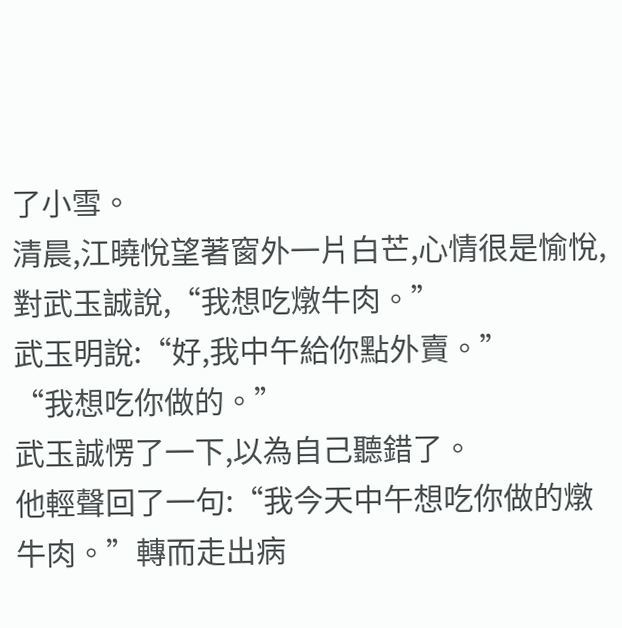了小雪。
清晨,江曉悅望著窗外一片白芒,心情很是愉悅,對武玉誠說,“我想吃燉牛肉。”
武玉明說:“好,我中午給你點外賣。”
“我想吃你做的。”
武玉誠愣了一下,以為自己聽錯了。
他輕聲回了一句:“我今天中午想吃你做的燉牛肉。”轉而走出病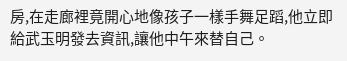房,在走廊裡竟開心地像孩子一樣手舞足蹈,他立即給武玉明發去資訊,讓他中午來替自己。